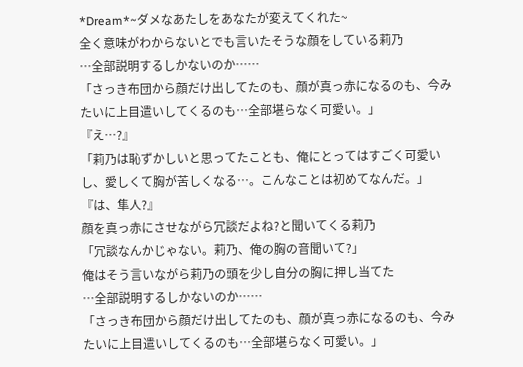*Dream*~ダメなあたしをあなたが変えてくれた~
全く意味がわからないとでも言いたそうな顔をしている莉乃
…全部説明するしかないのか……
「さっき布団から顔だけ出してたのも、顔が真っ赤になるのも、今みたいに上目遣いしてくるのも…全部堪らなく可愛い。」
『え…?』
「莉乃は恥ずかしいと思ってたことも、俺にとってはすごく可愛いし、愛しくて胸が苦しくなる…。こんなことは初めてなんだ。」
『は、隼人?』
顔を真っ赤にさせながら冗談だよね?と聞いてくる莉乃
「冗談なんかじゃない。莉乃、俺の胸の音聞いて?」
俺はそう言いながら莉乃の頭を少し自分の胸に押し当てた
…全部説明するしかないのか……
「さっき布団から顔だけ出してたのも、顔が真っ赤になるのも、今みたいに上目遣いしてくるのも…全部堪らなく可愛い。」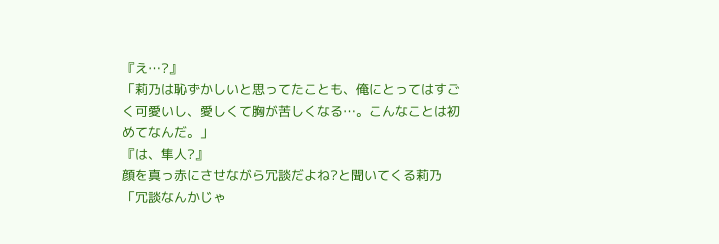『え…?』
「莉乃は恥ずかしいと思ってたことも、俺にとってはすごく可愛いし、愛しくて胸が苦しくなる…。こんなことは初めてなんだ。」
『は、隼人?』
顔を真っ赤にさせながら冗談だよね?と聞いてくる莉乃
「冗談なんかじゃ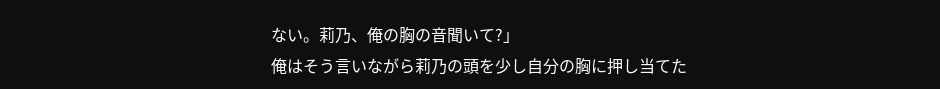ない。莉乃、俺の胸の音聞いて?」
俺はそう言いながら莉乃の頭を少し自分の胸に押し当てた